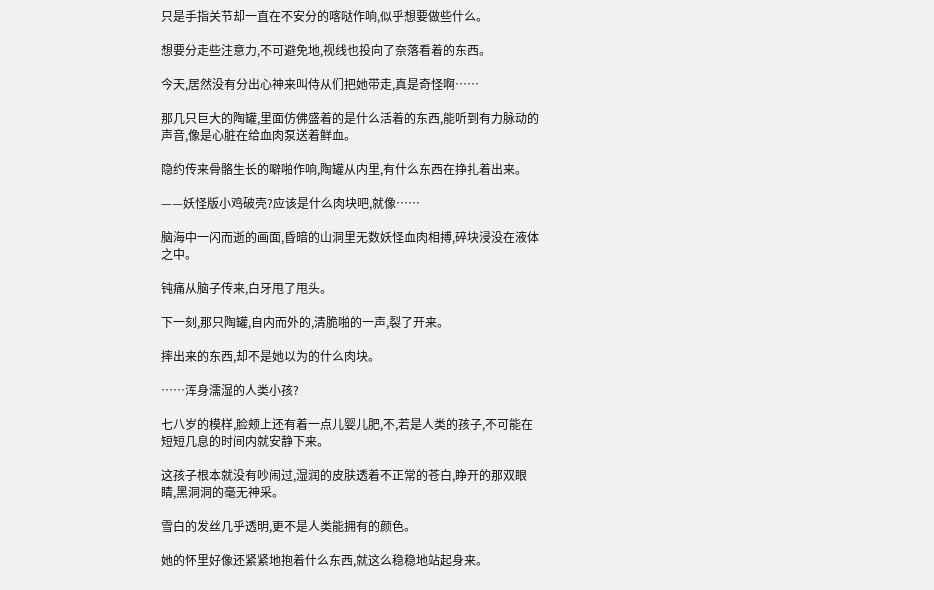只是手指关节却一直在不安分的喀哒作响,似乎想要做些什么。

想要分走些注意力,不可避免地,视线也投向了奈落看着的东西。

今天,居然没有分出心神来叫侍从们把她带走,真是奇怪啊……

那几只巨大的陶罐,里面仿佛盛着的是什么活着的东西,能听到有力脉动的声音,像是心脏在给血肉泵送着鲜血。

隐约传来骨骼生长的噼啪作响,陶罐从内里,有什么东西在挣扎着出来。

——妖怪版小鸡破壳?应该是什么肉块吧,就像……

脑海中一闪而逝的画面,昏暗的山洞里无数妖怪血肉相搏,碎块浸没在液体之中。

钝痛从脑子传来,白牙甩了甩头。

下一刻,那只陶罐,自内而外的,清脆啪的一声,裂了开来。

摔出来的东西,却不是她以为的什么肉块。

……浑身濡湿的人类小孩?

七八岁的模样,脸颊上还有着一点儿婴儿肥,不,若是人类的孩子,不可能在短短几息的时间内就安静下来。

这孩子根本就没有吵闹过,湿润的皮肤透着不正常的苍白,睁开的那双眼睛,黑洞洞的毫无神采。

雪白的发丝几乎透明,更不是人类能拥有的颜色。

她的怀里好像还紧紧地抱着什么东西,就这么稳稳地站起身来。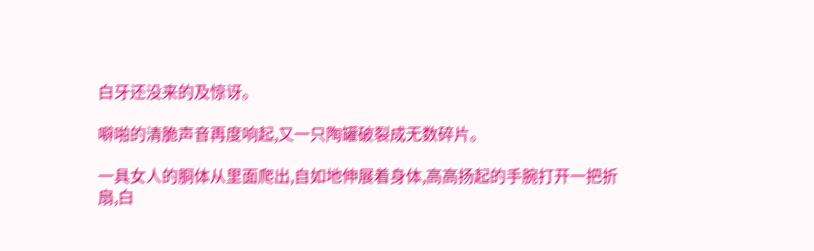白牙还没来的及惊讶。

噼啪的清脆声音再度响起,又一只陶罐破裂成无数碎片。

一具女人的胴体从里面爬出,自如地伸展着身体,高高扬起的手腕打开一把折扇,白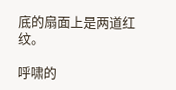底的扇面上是两道红纹。

呼啸的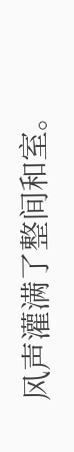风声灌满了整间和室。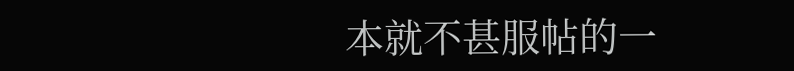本就不甚服帖的一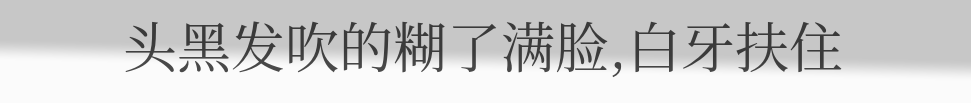头黑发吹的糊了满脸,白牙扶住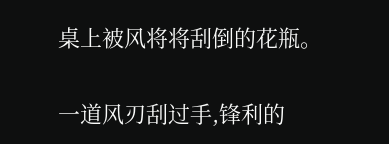桌上被风将将刮倒的花瓶。

一道风刃刮过手,锋利的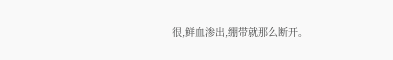很,鲜血渗出,绷带就那么断开。